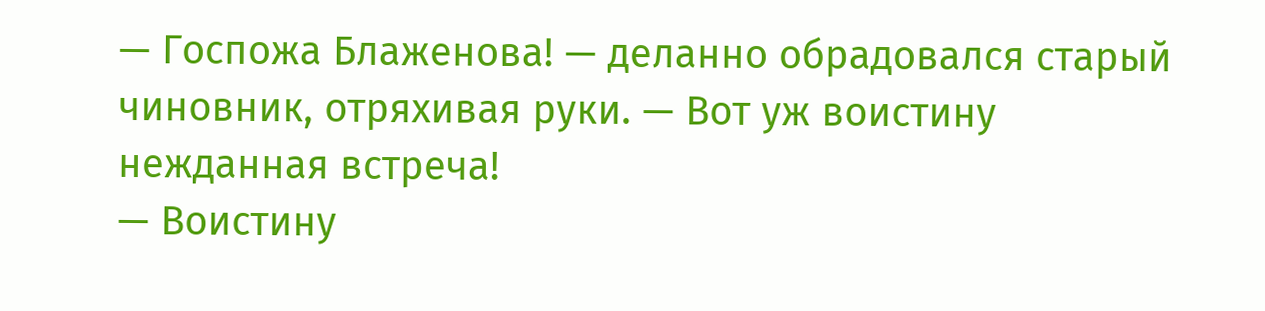— Госпожа Блаженова! — деланно обрадовался старый чиновник, отряхивая руки. — Вот уж воистину нежданная встреча!
— Воистину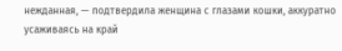нежданная, — подтвердила женщина с глазами кошки, аккуратно усаживаясь на край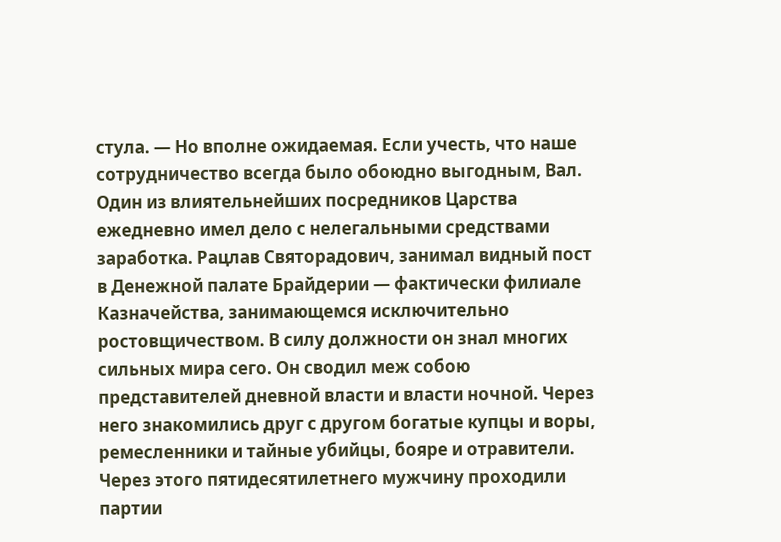стула. — Но вполне ожидаемая. Если учесть, что наше сотрудничество всегда было обоюдно выгодным, Вал.
Один из влиятельнейших посредников Царства ежедневно имел дело с нелегальными средствами заработка. Рацлав Святорадович, занимал видный пост в Денежной палате Брайдерии — фактически филиале Казначейства, занимающемся исключительно ростовщичеством. В силу должности он знал многих сильных мира сего. Он сводил меж собою представителей дневной власти и власти ночной. Через него знакомились друг с другом богатые купцы и воры, ремесленники и тайные убийцы, бояре и отравители. Через этого пятидесятилетнего мужчину проходили партии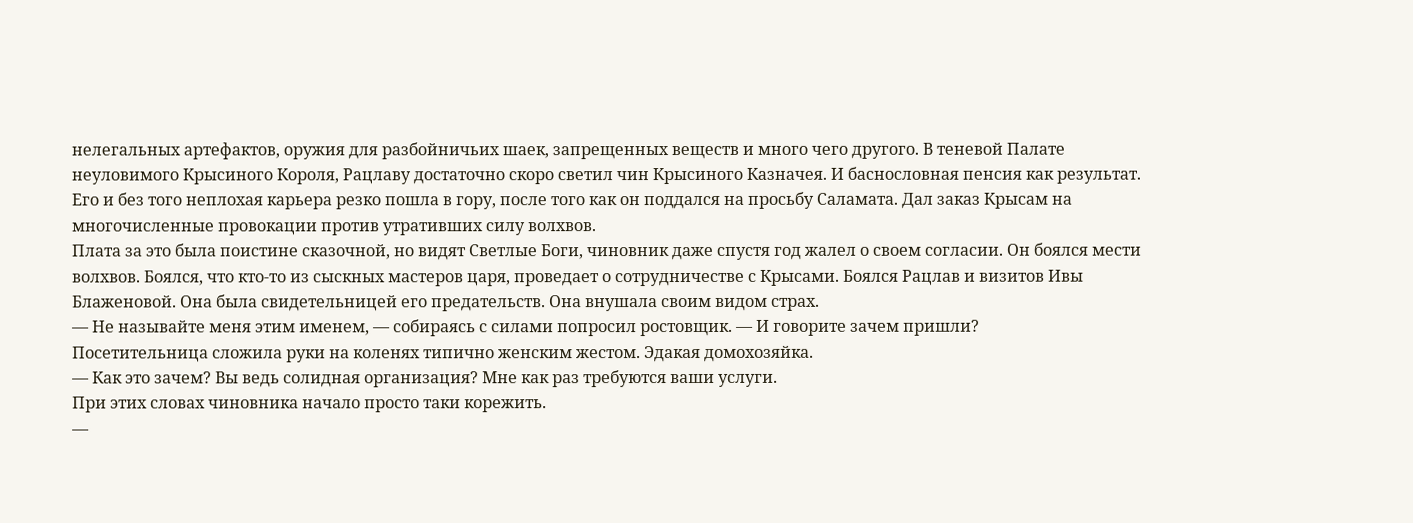нелегальных артефактов, оружия для разбойничьих шаек, запрещенных веществ и много чего другого. В теневой Палате неуловимого Крысиного Короля, Рацлаву достаточно скоро светил чин Крысиного Казначея. И баснословная пенсия как результат.
Его и без того неплохая карьера резко пошла в гору, после того как он поддался на просьбу Саламата. Дал заказ Крысам на многочисленные провокации против утративших силу волхвов.
Плата за это была поистине сказочной, но видят Светлые Боги, чиновник даже спустя год жалел о своем согласии. Он боялся мести волхвов. Боялся, что кто-то из сыскных мастеров царя, проведает о сотрудничестве с Крысами. Боялся Рацлав и визитов Ивы Блаженовой. Она была свидетельницей его предательств. Она внушала своим видом страх.
— Не называйте меня этим именем, — собираясь с силами попросил ростовщик. — И говорите зачем пришли?
Посетительница сложила руки на коленях типично женским жестом. Эдакая домохозяйка.
— Как это зачем? Вы ведь солидная организация? Мне как раз требуются ваши услуги.
При этих словах чиновника начало просто таки корежить.
—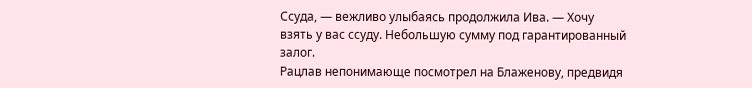Ссуда, — вежливо улыбаясь продолжила Ива. — Хочу взять у вас ссуду. Небольшую сумму под гарантированный залог.
Рацлав непонимающе посмотрел на Блаженову, предвидя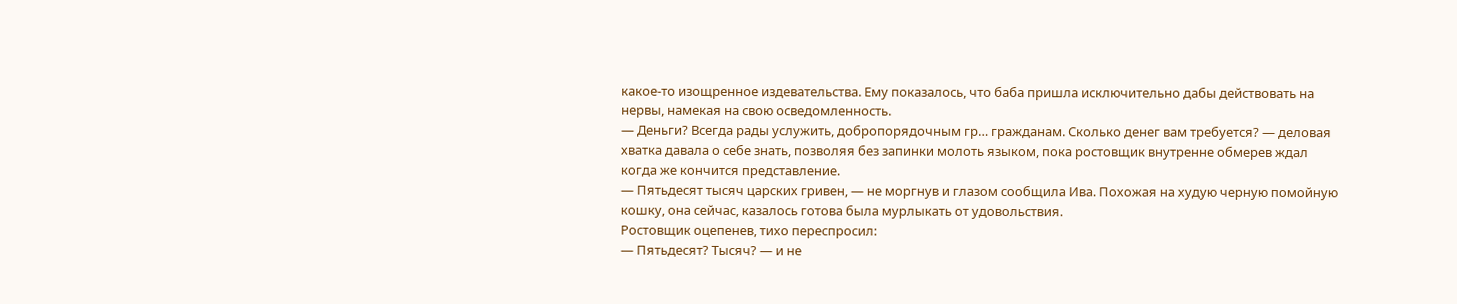какое-то изощренное издевательства. Ему показалось, что баба пришла исключительно дабы действовать на нервы, намекая на свою осведомленность.
— Деньги? Всегда рады услужить, добропорядочным гр… гражданам. Сколько денег вам требуется? — деловая хватка давала о себе знать, позволяя без запинки молоть языком, пока ростовщик внутренне обмерев ждал когда же кончится представление.
— Пятьдесят тысяч царских гривен, — не моргнув и глазом сообщила Ива. Похожая на худую черную помойную кошку, она сейчас, казалось готова была мурлыкать от удовольствия.
Ростовщик оцепенев, тихо переспросил:
— Пятьдесят? Тысяч? — и не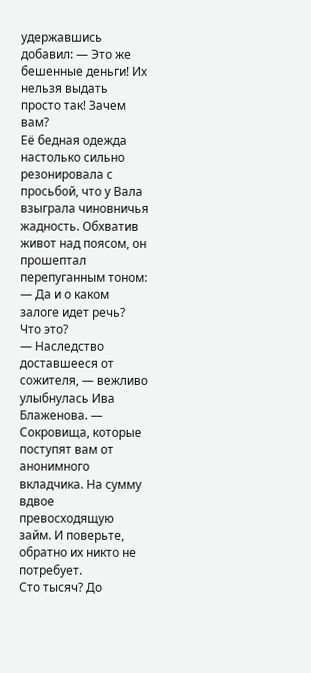удержавшись добавил: — Это же бешенные деньги! Их нельзя выдать просто так! Зачем вам?
Её бедная одежда настолько сильно резонировала с просьбой, что у Вала взыграла чиновничья жадность. Обхватив живот над поясом, он прошептал перепуганным тоном:
— Да и о каком залоге идет речь? Что это?
— Наследство доставшееся от сожителя, — вежливо улыбнулась Ива Блаженова. — Сокровища, которые поступят вам от анонимного вкладчика. На сумму вдвое превосходящую займ. И поверьте, обратно их никто не потребует.
Сто тысяч? До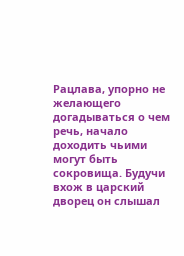Рацлава, упорно не желающего догадываться о чем речь, начало доходить чьими могут быть сокровища. Будучи вхож в царский дворец он слышал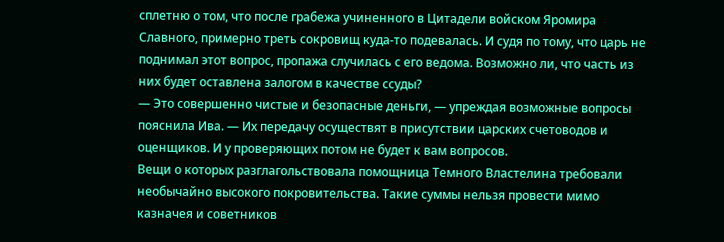сплетню о том, что после грабежа учиненного в Цитадели войском Яромира Славного, примерно треть сокровищ куда-то подевалась. И судя по тому, что царь не поднимал этот вопрос, пропажа случилась с его ведома. Возможно ли, что часть из них будет оставлена залогом в качестве ссуды?
— Это совершенно чистые и безопасные деньги, — упреждая возможные вопросы пояснила Ива. — Их передачу осуществят в присутствии царских счетоводов и оценщиков. И у проверяющих потом не будет к вам вопросов.
Вещи о которых разглагольствовала помощница Темного Властелина требовали необычайно высокого покровительства. Такие суммы нельзя провести мимо казначея и советников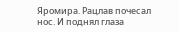Яромира. Рацлав почесал нос. И поднял глаза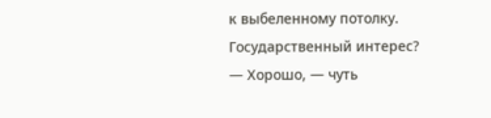к выбеленному потолку. Государственный интерес?
— Хорошо, — чуть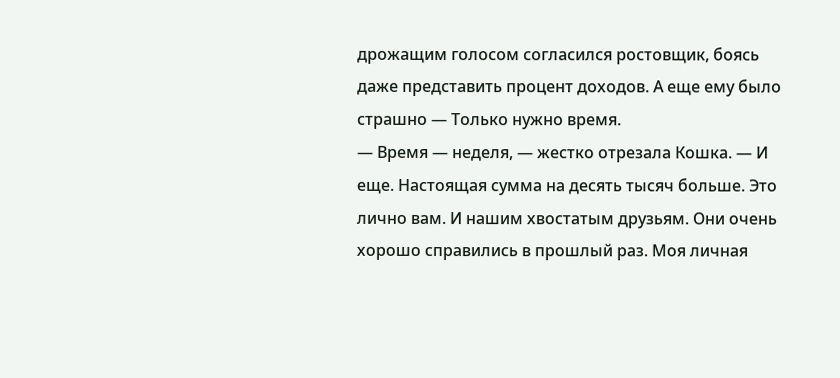дрожащим голосом согласился ростовщик, боясь даже представить процент доходов. А еще ему было страшно — Только нужно время.
— Время — неделя, — жестко отрезала Кошка. — И еще. Настоящая сумма на десять тысяч больше. Это лично вам. И нашим хвостатым друзьям. Они очень хорошо справились в прошлый раз. Моя личная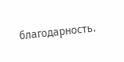благодарность.